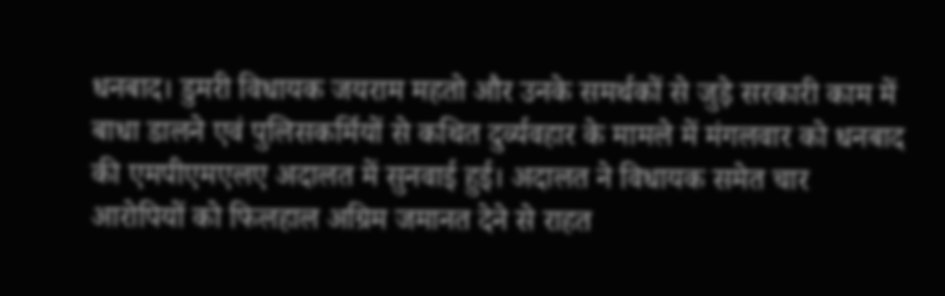धनबाद। डुमरी विधायक जयराम महतो और उनके समर्थकों से जुड़े सरकारी काम में बाधा डालने एवं पुलिसकर्मियों से कथित दुर्व्यवहार के मामले में मंगलवार को धनबाद की एमपीएमएलए अदालत में सुनवाई हुई। अदालत ने विधायक समेत चार आरोपियों को फिलहाल अग्रिम जमानत देने से राहत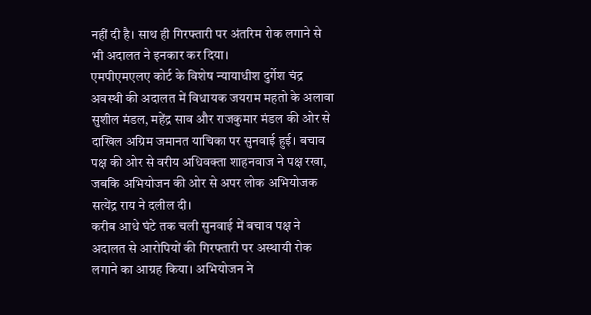नहीं दी है। साथ ही गिरफ्तारी पर अंतरिम रोक लगाने से भी अदालत ने इनकार कर दिया।
एमपीएमएलए कोर्ट के विशेष न्यायाधीश दुर्गेश चंद्र अवस्थी की अदालत में विधायक जयराम महतो के अलावा सुशील मंडल, महेंद्र साव और राजकुमार मंडल की ओर से दाखिल अग्रिम जमानत याचिका पर सुनवाई हुई। बचाव पक्ष की ओर से वरीय अधिवक्ता शाहनवाज ने पक्ष रखा, जबकि अभियोजन की ओर से अपर लोक अभियोजक सत्येंद्र राय ने दलील दी।
करीब आधे घंटे तक चली सुनवाई में बचाव पक्ष ने अदालत से आरोपियों की गिरफ्तारी पर अस्थायी रोक लगाने का आग्रह किया। अभियोजन ने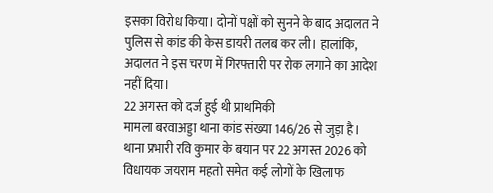इसका विरोध किया। दोनों पक्षों को सुनने के बाद अदालत ने पुलिस से कांड की केस डायरी तलब कर ली। हालांकि, अदालत ने इस चरण में गिरफ्तारी पर रोक लगाने का आदेश नहीं दिया।
22 अगस्त को दर्ज हुई थी प्राथमिकी
मामला बरवाअड्डा थाना कांड संख्या 146/26 से जुड़ा है। थाना प्रभारी रवि कुमार के बयान पर 22 अगस्त 2026 को विधायक जयराम महतो समेत कई लोगों के खिलाफ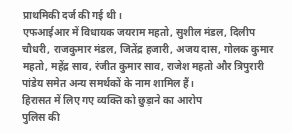प्राथमिकी दर्ज की गई थी।
एफआईआर में विधायक जयराम महतो, सुशील मंडल, दिलीप चौधरी, राजकुमार मंडल, जितेंद्र हजारी, अजय दास, गोलक कुमार महतो, महेंद्र साव, रंजीत कुमार साव, राजेश महतो और त्रिपुरारी पांडेय समेत अन्य समर्थकों के नाम शामिल हैं।
हिरासत में लिए गए व्यक्ति को छुड़ाने का आरोप
पुलिस की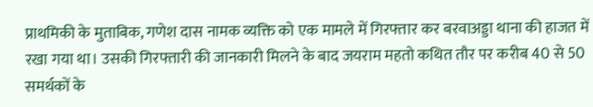प्राथमिकी के मुताबिक, गणेश दास नामक व्यक्ति को एक मामले में गिरफ्तार कर बरवाअड्डा थाना की हाजत में रखा गया था। उसकी गिरफ्तारी की जानकारी मिलने के बाद जयराम महतो कथित तौर पर करीब 40 से 50 समर्थकों के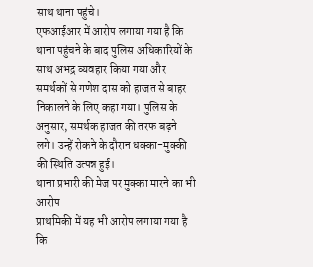साथ थाना पहुंचे।
एफआईआर में आरोप लगाया गया है कि थाना पहुंचने के बाद पुलिस अधिकारियों के साथ अभद्र व्यवहार किया गया और समर्थकों से गणेश दास को हाजत से बाहर निकालने के लिए कहा गया। पुलिस के अनुसार, समर्थक हाजत की तरफ बढ़ने लगे। उन्हें रोकने के दौरान धक्का-मुक्की की स्थिति उत्पन्न हुई।
थाना प्रभारी की मेज पर मुक्का मारने का भी आरोप
प्राथमिकी में यह भी आरोप लगाया गया है कि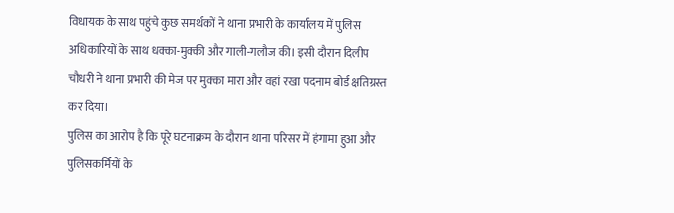विधायक के साथ पहुंचे कुछ समर्थकों ने थाना प्रभारी के कार्यालय में पुलिस अधिकारियों के साथ धक्का-मुक्की और गाली-गलौज की। इसी दौरान दिलीप चौधरी ने थाना प्रभारी की मेज पर मुक्का मारा और वहां रखा पदनाम बोर्ड क्षतिग्रस्त कर दिया।
पुलिस का आरोप है कि पूरे घटनाक्रम के दौरान थाना परिसर में हंगामा हुआ और पुलिसकर्मियों के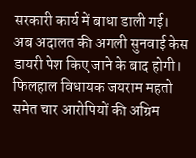सरकारी कार्य में बाधा डाली गई।
अब अदालत की अगली सुनवाई केस डायरी पेश किए जाने के बाद होगी। फिलहाल विधायक जयराम महतो समेत चार आरोपियों की अग्रिम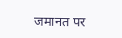जमानत पर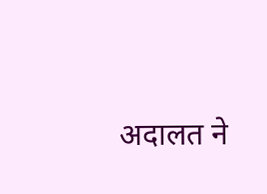अदालत ने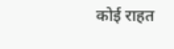कोई राहत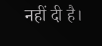नहीं दी है।